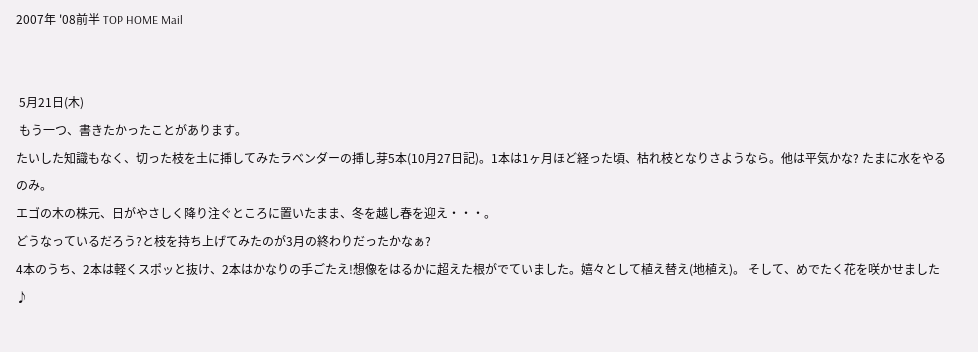2007年 '08前半 TOP HOME Mail


 5月21日(木)
 もう一つ、書きたかったことがあります。
たいした知識もなく、切った枝を土に挿してみたラベンダーの挿し芽5本(10月27日記)。1本は1ヶ月ほど経った頃、枯れ枝となりさようなら。他は平気かな? たまに水をやるのみ。
エゴの木の株元、日がやさしく降り注ぐところに置いたまま、冬を越し春を迎え・・・。
どうなっているだろう?と枝を持ち上げてみたのが3月の終わりだったかなぁ?
4本のうち、2本は軽くスポッと抜け、2本はかなりの手ごたえ!想像をはるかに超えた根がでていました。嬉々として植え替え(地植え)。 そして、めでたく花を咲かせました♪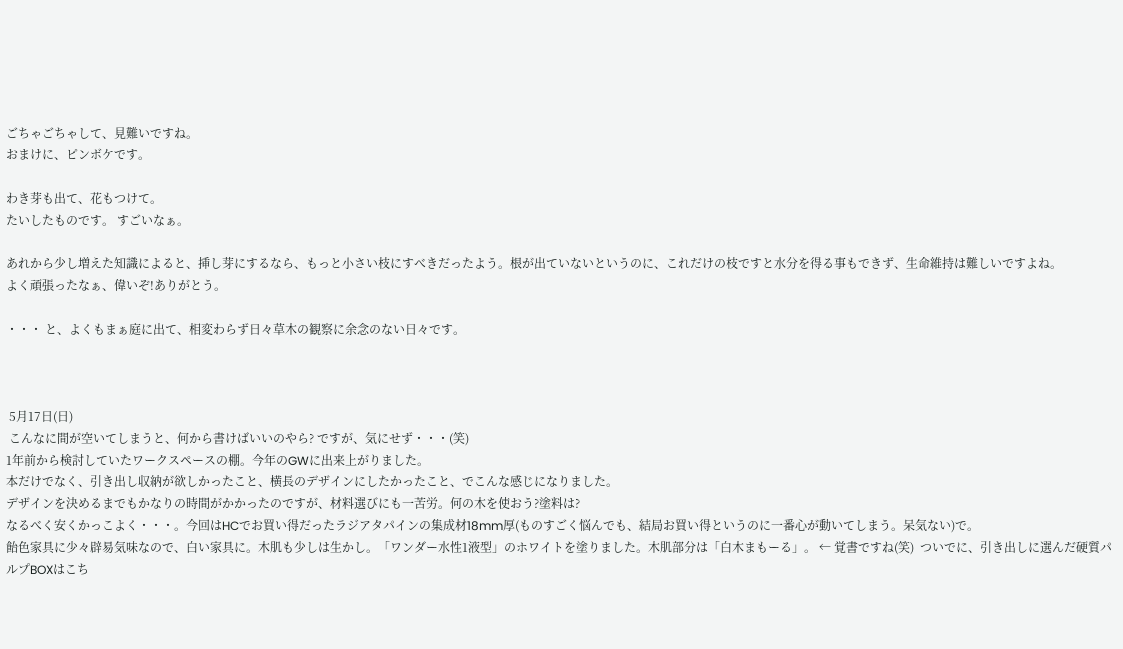ごちゃごちゃして、見難いですね。
おまけに、ピンボケです。

わき芽も出て、花もつけて。
たいしたものです。 すごいなぁ。

あれから少し増えた知識によると、挿し芽にするなら、もっと小さい枝にすべきだったよう。根が出ていないというのに、これだけの枝ですと水分を得る事もできず、生命維持は難しいですよね。
よく頑張ったなぁ、偉いぞ!ありがとう。

・・・ と、よくもまぁ庭に出て、相変わらず日々草木の観察に余念のない日々です。



 5月17日(日)
 こんなに間が空いてしまうと、何から書けばいいのやら? ですが、気にせず・・・(笑)
1年前から検討していたワークスペースの棚。今年のGWに出来上がりました。
本だけでなく、引き出し収納が欲しかったこと、横長のデザインにしたかったこと、でこんな感じになりました。
デザインを決めるまでもかなりの時間がかかったのですが、材料選びにも一苦労。何の木を使おう?塗料は?
なるべく安くかっこよく・・・。今回はHCでお買い得だったラジアタパインの集成材18mm厚(ものすごく悩んでも、結局お買い得というのに一番心が動いてしまう。呆気ない)で。
飴色家具に少々辟易気味なので、白い家具に。木肌も少しは生かし。「ワンダー水性1液型」のホワイトを塗りました。木肌部分は「白木まもーる」。 ← 覚書ですね(笑)  ついでに、引き出しに選んだ硬質パルプBOXはこち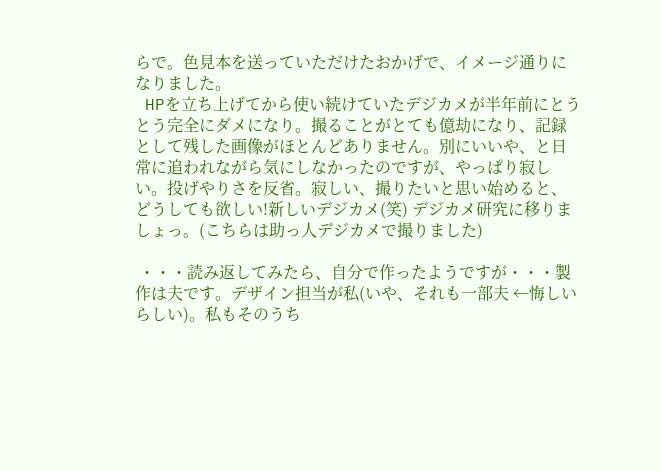らで。色見本を送っていただけたおかげで、イメージ通りになりました。
 HPを立ち上げてから使い続けていたデジカメが半年前にとうとう完全にダメになり。撮ることがとても億劫になり、記録として残した画像がほとんどありません。別にいいや、と日常に追われながら気にしなかったのですが、やっぱり寂しい。投げやりさを反省。寂しい、撮りたいと思い始めると、どうしても欲しい!新しいデジカメ(笑) デジカメ研究に移りましょっ。(こちらは助っ人デジカメで撮りました)

 ・・・読み返してみたら、自分で作ったようですが・・・製作は夫です。デザイン担当が私(いや、それも一部夫 ←悔しいらしい)。私もそのうち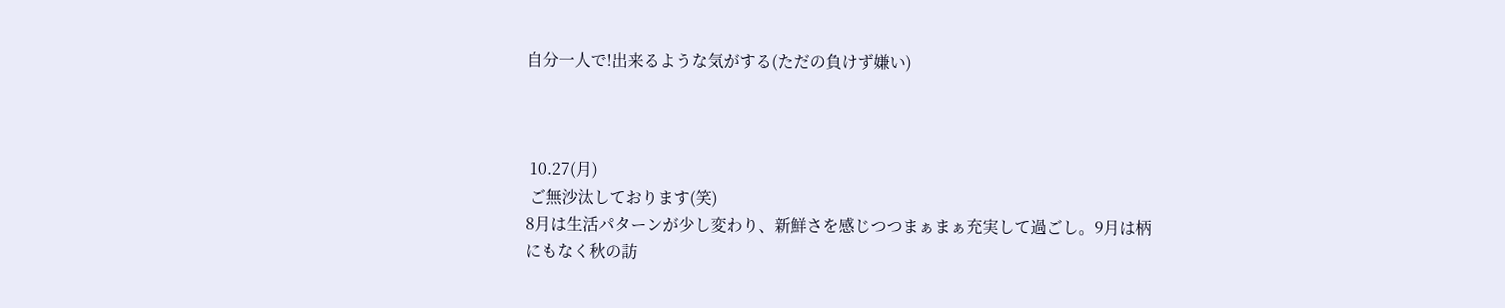自分一人で!出来るような気がする(ただの負けず嫌い)



 10.27(月)
 ご無沙汰しております(笑)
8月は生活パターンが少し変わり、新鮮さを感じつつまぁまぁ充実して過ごし。9月は柄にもなく秋の訪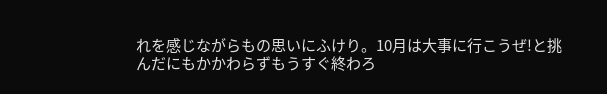れを感じながらもの思いにふけり。10月は大事に行こうぜ!と挑んだにもかかわらずもうすぐ終わろ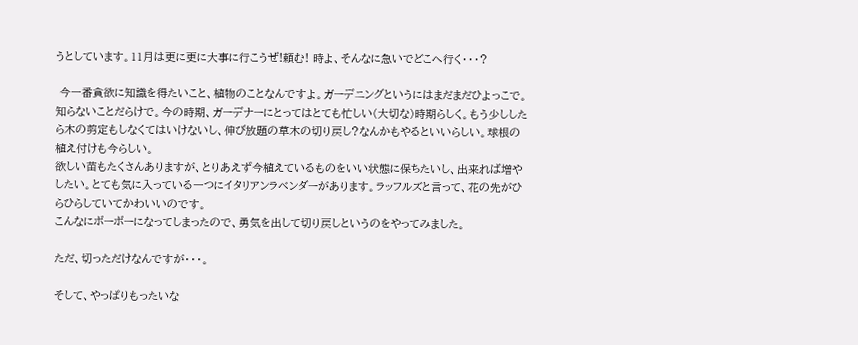うとしています。11月は更に更に大事に行こうぜ!頼む! 時よ、そんなに急いでどこへ行く・・・?

 今一番貪欲に知識を得たいこと、植物のことなんですよ。ガーデニングというにはまだまだひよっこで。知らないことだらけで。今の時期、ガーデナーにとってはとても忙しい(大切な)時期らしく。もう少ししたら木の剪定もしなくてはいけないし、伸び放題の草木の切り戻し?なんかもやるといいらしい。球根の植え付けも今らしい。
欲しい苗もたくさんありますが、とりあえず今植えているものをいい状態に保ちたいし、出来れば増やしたい。とても気に入っている一つにイタリアンラベンダーがあります。ラッフルズと言って、花の先がひらひらしていてかわいいのです。
こんなにボーボーになってしまったので、勇気を出して切り戻しというのをやってみました。

ただ、切っただけなんですが・・・。

そして、やっぱりもったいな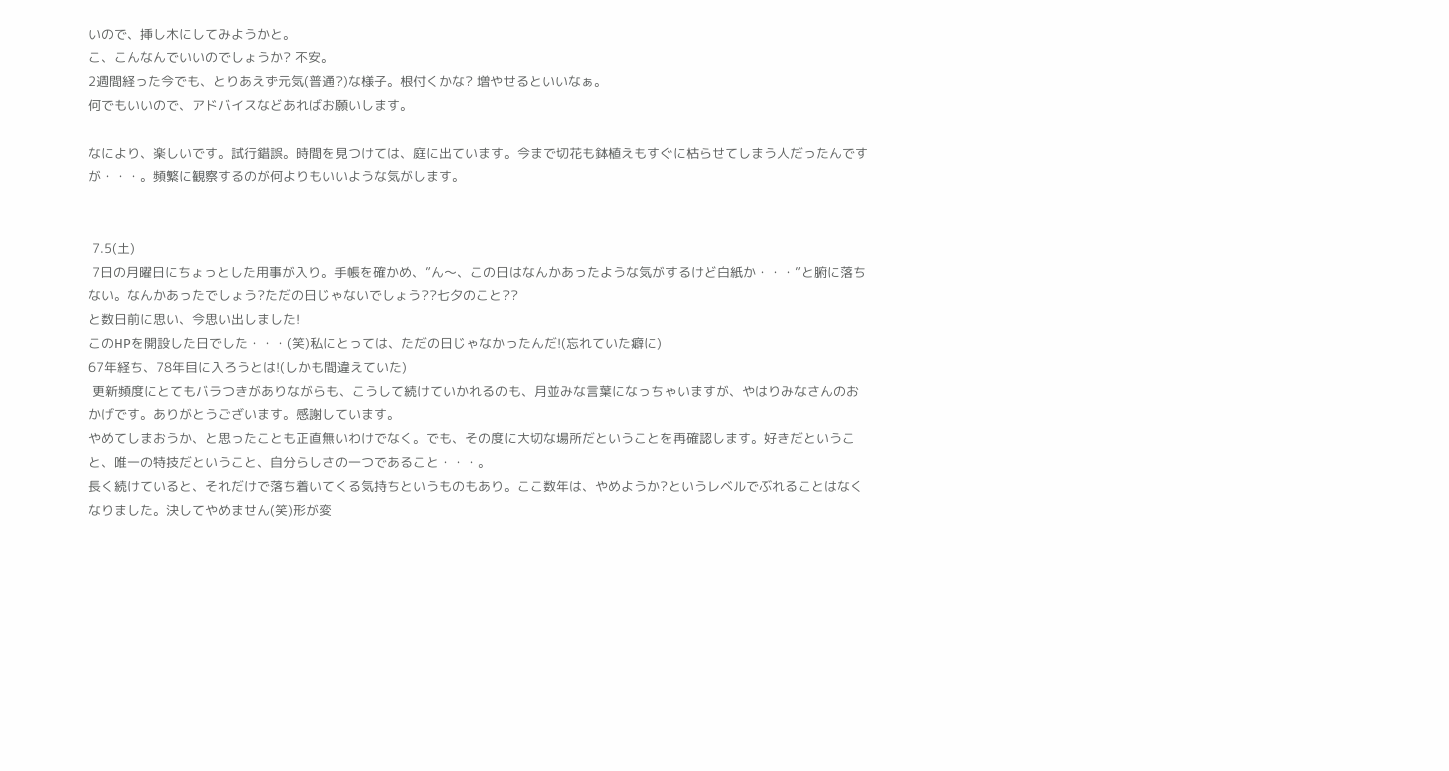いので、挿し木にしてみようかと。
こ、こんなんでいいのでしょうか? 不安。
2週間経った今でも、とりあえず元気(普通?)な様子。根付くかな? 増やせるといいなぁ。
何でもいいので、アドバイスなどあればお願いします。

なにより、楽しいです。試行錯誤。時間を見つけては、庭に出ています。今まで切花も鉢植えもすぐに枯らせてしまう人だったんですが・・・。頻繁に観察するのが何よりもいいような気がします。


 7.5(土)
 7日の月曜日にちょっとした用事が入り。手帳を確かめ、”ん〜、この日はなんかあったような気がするけど白紙か・・・”と腑に落ちない。なんかあったでしょう?ただの日じゃないでしょう??七夕のこと??
と数日前に思い、今思い出しました!
このHPを開設した日でした・・・(笑)私にとっては、ただの日じゃなかったんだ!(忘れていた癖に)
67年経ち、78年目に入ろうとは!(しかも間違えていた)
 更新頻度にとてもバラつきがありながらも、こうして続けていかれるのも、月並みな言葉になっちゃいますが、やはりみなさんのおかげです。ありがとうございます。感謝しています。
やめてしまおうか、と思ったことも正直無いわけでなく。でも、その度に大切な場所だということを再確認します。好きだということ、唯一の特技だということ、自分らしさの一つであること・・・。
長く続けていると、それだけで落ち着いてくる気持ちというものもあり。ここ数年は、やめようか?というレベルでぶれることはなくなりました。決してやめません(笑)形が変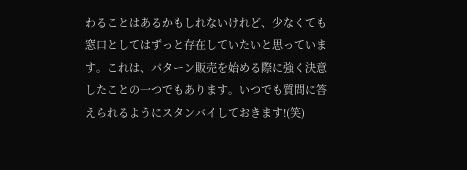わることはあるかもしれないけれど、少なくても窓口としてはずっと存在していたいと思っています。これは、パターン販売を始める際に強く決意したことの一つでもあります。いつでも質問に答えられるようにスタンバイしておきます!(笑)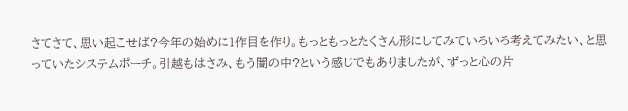さてさて、思い起こせば?今年の始めに1作目を作り。もっともっとたくさん形にしてみていろいろ考えてみたい、と思っていたシステムポーチ。引越もはさみ、もう闇の中?という感じでもありましたが、ずっと心の片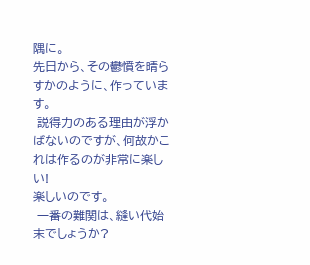隅に。
先日から、その鬱憤を晴らすかのように、作っています。
 説得力のある理由が浮かばないのですが、何故かこれは作るのが非常に楽しい!
楽しいのです。
 一番の難関は、縫い代始末でしょうか?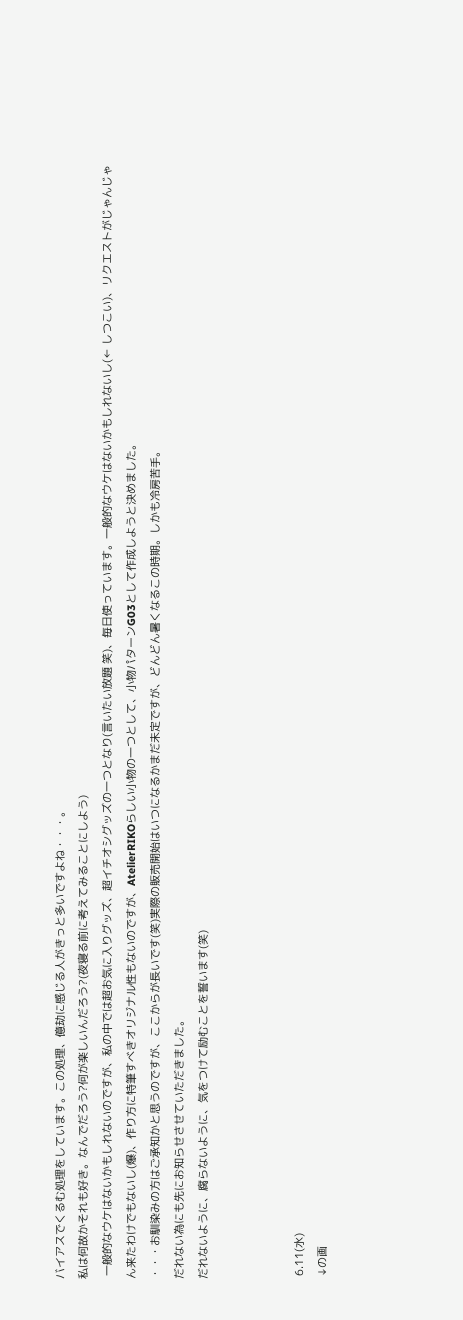バイアスでくるむ処理をしています。この処理、億劫に感じる人がきっと多いですよね・・・。
私は何故かそれも好き。なんでだろう?何が楽しいんだろう?(夜寝る前に考えてみることにしよう)
 一般的なウケはないかもしれないのですが、私の中では超お気に入りグッズ、超イチオシグッズの一つとなり(言いたい放題 笑)、毎日使っています。一般的なウケはないかもしれないし(← しつこい)、リクエストがじゃんじゃん来たわけでもないし(爆)、作り方に特筆すべきオリジナル性もないのですが、AtelierRIKOらしい小物の一つとして、小物パターンG03として作成しようと決めました。
・・・お馴染みの方はご承知かと思うのですが、ここからが長いです(笑)実際の販売開始はいつになるかまだ未定ですが、どんどん暑くなるこの時期。しかも冷房苦手。
だれない為にも先にお知らせさせていただきました。
だれないように、腐らないように、気をつけて励むことを誓います(笑)



 6.11(水)
 ↓の画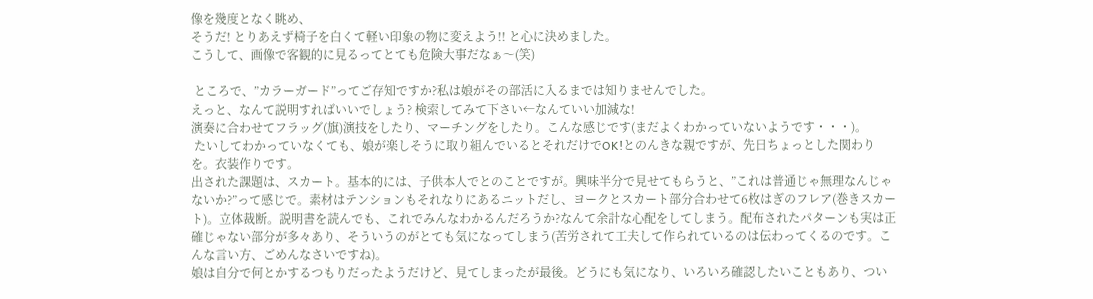像を幾度となく眺め、
そうだ! とりあえず椅子を白くて軽い印象の物に変えよう!! と心に決めました。
こうして、画像で客観的に見るってとても危険大事だなぁ〜(笑)

 ところで、”カラーガード”ってご存知ですか?私は娘がその部活に入るまでは知りませんでした。
えっと、なんて説明すればいいでしょう? 検索してみて下さい←なんていい加減な!
演奏に合わせてフラッグ(旗)演技をしたり、マーチングをしたり。こんな感じです(まだよくわかっていないようです・・・)。
 たいしてわかっていなくても、娘が楽しそうに取り組んでいるとそれだけでOK!とのんきな親ですが、先日ちょっとした関わりを。衣装作りです。
出された課題は、スカート。基本的には、子供本人でとのことですが。興味半分で見せてもらうと、”これは普通じゃ無理なんじゃないか?”って感じで。素材はテンションもそれなりにあるニットだし、ヨークとスカート部分合わせて6枚はぎのフレア(巻きスカート)。立体裁断。説明書を読んでも、これでみんなわかるんだろうか?なんて余計な心配をしてしまう。配布されたパターンも実は正確じゃない部分が多々あり、そういうのがとても気になってしまう(苦労されて工夫して作られているのは伝わってくるのです。こんな言い方、ごめんなさいですね)。
娘は自分で何とかするつもりだったようだけど、見てしまったが最後。どうにも気になり、いろいろ確認したいこともあり、つい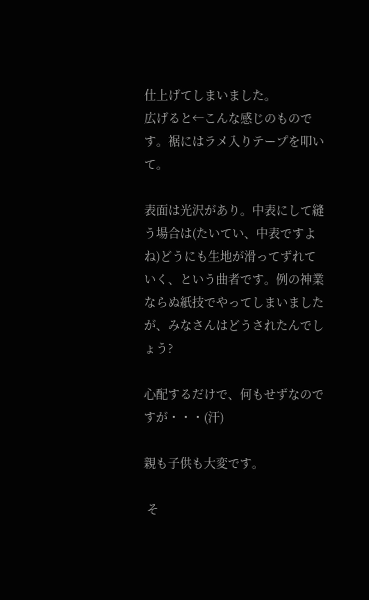仕上げてしまいました。
広げると←こんな感じのものです。裾にはラメ入りテープを叩いて。

表面は光沢があり。中表にして縫う場合は(たいてい、中表ですよね)どうにも生地が滑ってずれていく、という曲者です。例の神業ならぬ紙技でやってしまいましたが、みなさんはどうされたんでしょう?

心配するだけで、何もせずなのですが・・・(汗)

親も子供も大変です。

 そ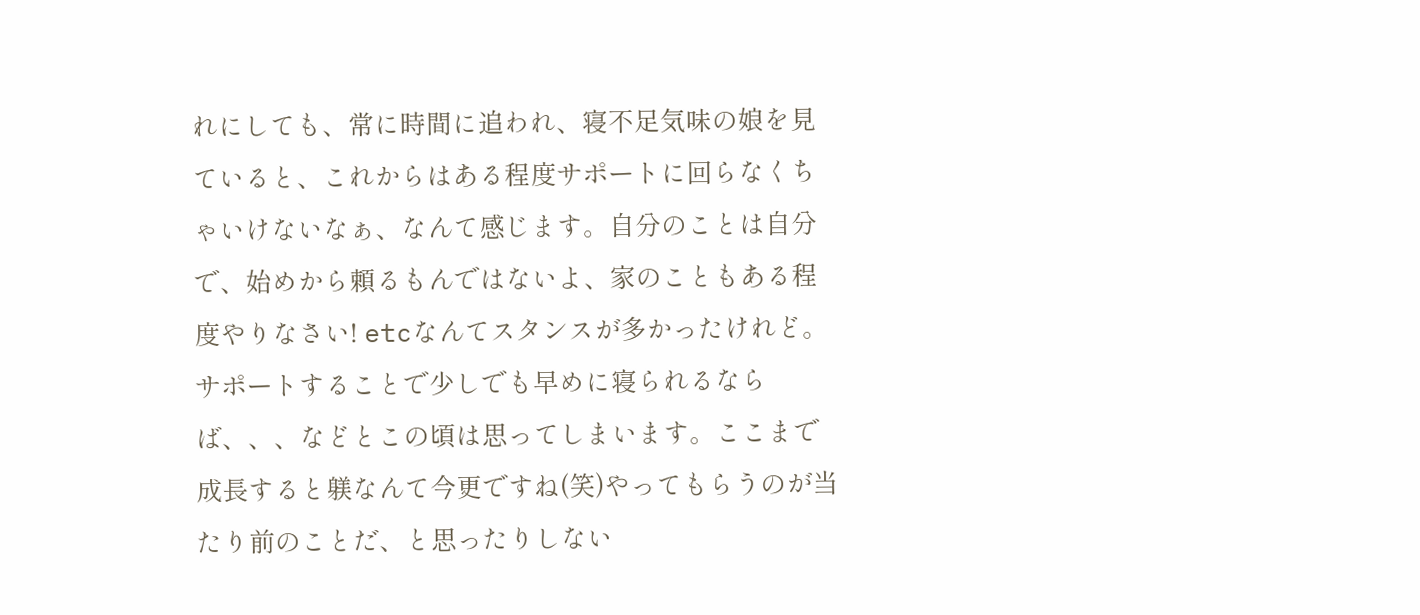れにしても、常に時間に追われ、寝不足気味の娘を見ていると、これからはある程度サポートに回らなくちゃいけないなぁ、なんて感じます。自分のことは自分で、始めから頼るもんではないよ、家のこともある程度やりなさい! etcなんてスタンスが多かったけれど。サポートすることで少しでも早めに寝られるならば、、、などとこの頃は思ってしまいます。ここまで成長すると躾なんて今更ですね(笑)やってもらうのが当たり前のことだ、と思ったりしない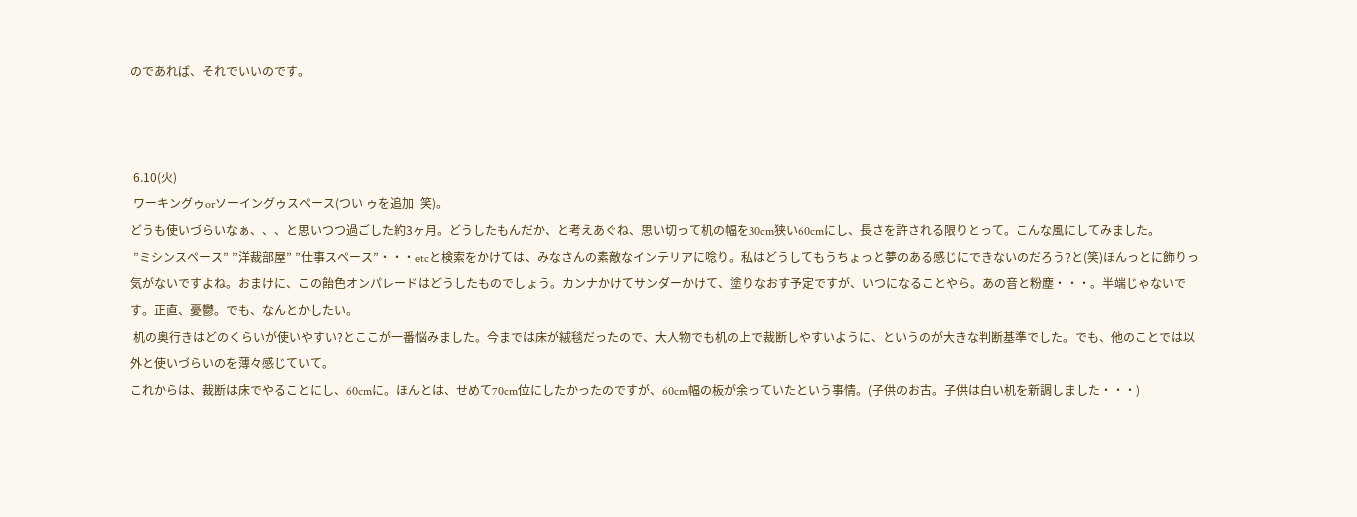のであれば、それでいいのです。



 6.10(火)
 ワーキングゥorソーイングゥスペース(つい ゥを追加  笑)。
どうも使いづらいなぁ、、、と思いつつ過ごした約3ヶ月。どうしたもんだか、と考えあぐね、思い切って机の幅を30cm狭い60cmにし、長さを許される限りとって。こんな風にしてみました。
 ”ミシンスペース” ”洋裁部屋” ”仕事スペース”・・・etcと検索をかけては、みなさんの素敵なインテリアに唸り。私はどうしてもうちょっと夢のある感じにできないのだろう?と(笑)ほんっとに飾りっ気がないですよね。おまけに、この飴色オンパレードはどうしたものでしょう。カンナかけてサンダーかけて、塗りなおす予定ですが、いつになることやら。あの音と粉塵・・・。半端じゃないです。正直、憂鬱。でも、なんとかしたい。
 机の奥行きはどのくらいが使いやすい?とここが一番悩みました。今までは床が絨毯だったので、大人物でも机の上で裁断しやすいように、というのが大きな判断基準でした。でも、他のことでは以外と使いづらいのを薄々感じていて。
これからは、裁断は床でやることにし、60cmに。ほんとは、せめて70cm位にしたかったのですが、60cm幅の板が余っていたという事情。(子供のお古。子供は白い机を新調しました・・・)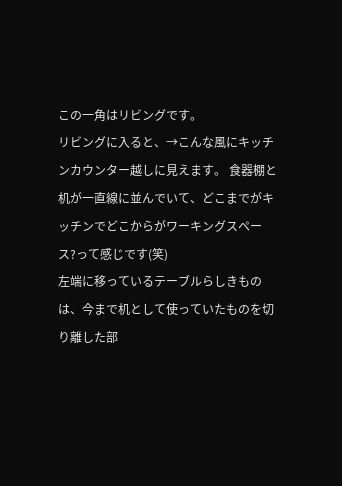この一角はリビングです。
リビングに入ると、→こんな風にキッチンカウンター越しに見えます。 食器棚と机が一直線に並んでいて、どこまでがキッチンでどこからがワーキングスペース?って感じです(笑)
左端に移っているテーブルらしきものは、今まで机として使っていたものを切り離した部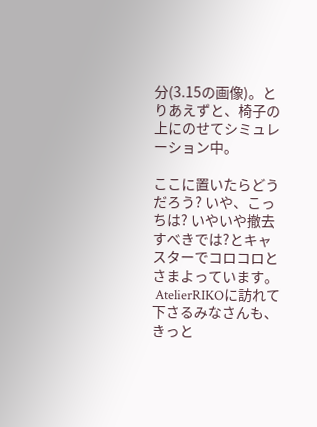分(3.15の画像)。とりあえずと、椅子の上にのせてシミュレーション中。

ここに置いたらどうだろう? いや、こっちは? いやいや撤去すべきでは?とキャスターでコロコロとさまよっています。
 AtelierRIKOに訪れて下さるみなさんも、きっと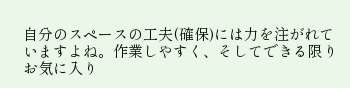自分のスペースの工夫(確保)には力を注がれていますよね。作業しやすく、そしてできる限りお気に入り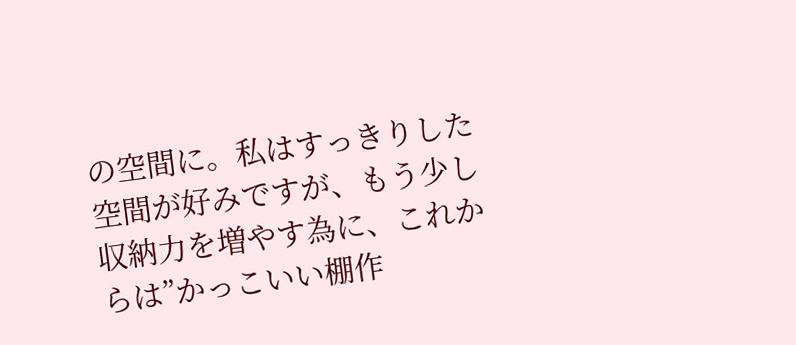の空間に。私はすっきりした空間が好みですが、もう少し収納力を増やす為に、これからは”かっこいい棚作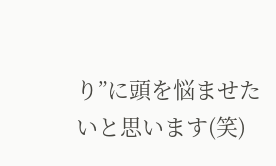り”に頭を悩ませたいと思います(笑)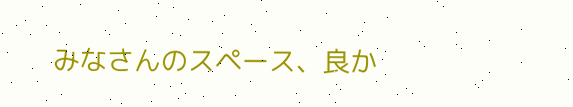みなさんのスペース、良か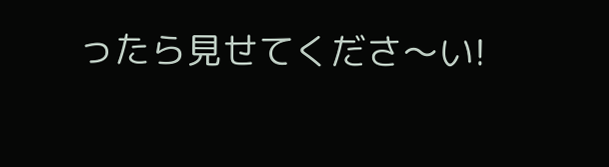ったら見せてくださ〜い!